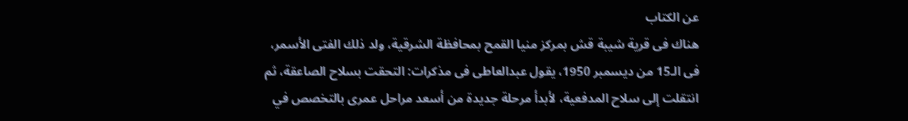عن الكتاب
هناك فى قرية شيبة قش بمركز منيا القمح بمحافظة الشرقية، ولد ذلك الفتى الأسمر، فى الـ15 من ديسمبر 1950، يقول عبدالعاطى فى مذكرات: التحقت بسلاح الصاعقة، ثم انتقلت إلى سلاح المدفعية، لأبدأ مرحلة جديدة من أسعد مراحل عمرى بالتخصص في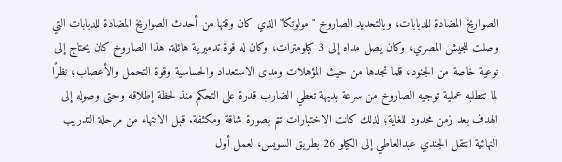الصواريخ المضادة للدبابات، وبالتحديد الصاروخ "مولوتكا" الذي كان وقتها من أحدث الصواريخ المضادة للدبابات التي وصلت للجيش المصري، وكان يصل مداه إلى 3 كيلومترات، وكان له قوة تدميرية هائلة. هذا الصاروخ كان يحتاج إلى نوعية خاصة من الجنود، قلما تجدها من حيث المؤهلات ومدى الاستعداد والحساسية وقوة التحمل والأعصاب؛ نظرًا لما تتطلبه عملية توجيه الصاروخ من سرعة بديهة تعطي الضارب قدرة على التحكم منذ لحظة إطلاقه وحتى وصوله إلى الهدف بعد زمن محدود للغاية؛ لذلك كانت الاختبارات تتم بصورة شاقة ومكثفة. قبل الانتهاء من مرحلة التدريب النهائية انتقل الجندي عبدالعاطي إلى الكيلو 26 بطريق السويس، لعمل أول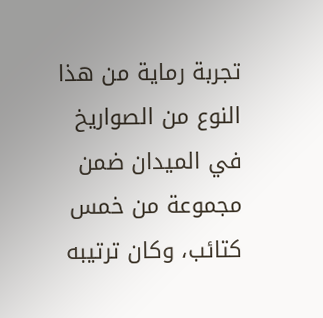تجربة رماية من هذا النوع من الصواريخ في الميدان ضمن مجموعة من خمس كتائب، وكان ترتيبه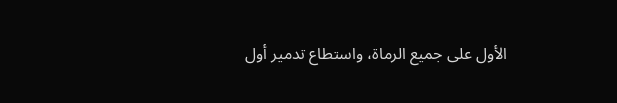الأول على جميع الرماة، واستطاع تدمير أول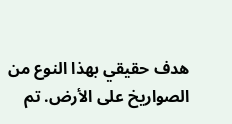هدف حقيقي بهذا النوع من الصواريخ على الأرض. تم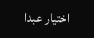اختيار عبدا